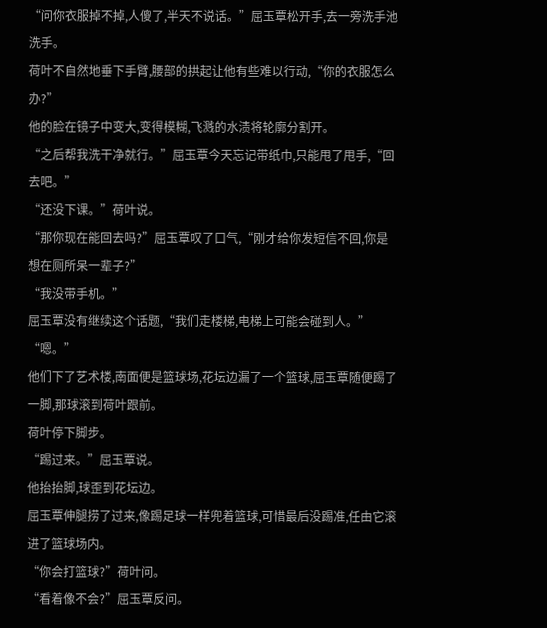“问你衣服掉不掉,人傻了,半天不说话。”屈玉覃松开手,去一旁洗手池洗手。
荷叶不自然地垂下手臂,腰部的拱起让他有些难以行动,“你的衣服怎么办?”
他的脸在镜子中变大,变得模糊,飞溅的水渍将轮廓分割开。
“之后帮我洗干净就行。”屈玉覃今天忘记带纸巾,只能甩了甩手,“回去吧。”
“还没下课。”荷叶说。
“那你现在能回去吗?”屈玉覃叹了口气,“刚才给你发短信不回,你是想在厕所呆一辈子?”
“我没带手机。”
屈玉覃没有继续这个话题,“我们走楼梯,电梯上可能会碰到人。”
“嗯。”
他们下了艺术楼,南面便是篮球场,花坛边漏了一个篮球,屈玉覃随便踢了一脚,那球滚到荷叶跟前。
荷叶停下脚步。
“踢过来。”屈玉覃说。
他抬抬脚,球歪到花坛边。
屈玉覃伸腿捞了过来,像踢足球一样兜着篮球,可惜最后没踢准,任由它滚进了篮球场内。
“你会打篮球?”荷叶问。
“看着像不会?”屈玉覃反问。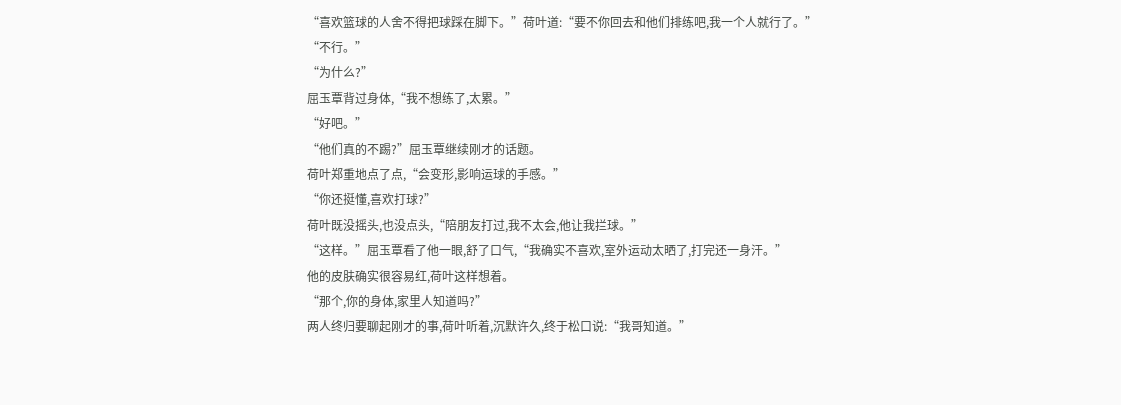“喜欢篮球的人舍不得把球踩在脚下。”荷叶道:“要不你回去和他们排练吧,我一个人就行了。”
“不行。”
“为什么?”
屈玉覃背过身体,“我不想练了,太累。”
“好吧。”
“他们真的不踢?”屈玉覃继续刚才的话题。
荷叶郑重地点了点,“会变形,影响运球的手感。”
“你还挺懂,喜欢打球?”
荷叶既没摇头,也没点头,“陪朋友打过,我不太会,他让我拦球。”
“这样。”屈玉覃看了他一眼,舒了口气,“我确实不喜欢,室外运动太晒了,打完还一身汗。”
他的皮肤确实很容易红,荷叶这样想着。
“那个,你的身体,家里人知道吗?”
两人终归要聊起刚才的事,荷叶听着,沉默许久,终于松口说:“我哥知道。”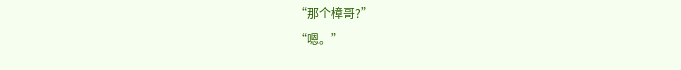“那个樟哥?”
“嗯。”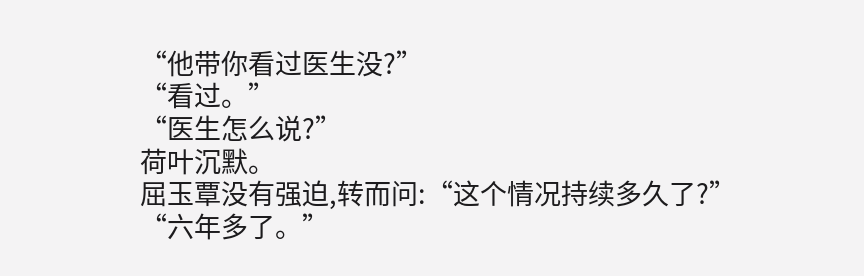“他带你看过医生没?”
“看过。”
“医生怎么说?”
荷叶沉默。
屈玉覃没有强迫,转而问:“这个情况持续多久了?”
“六年多了。”